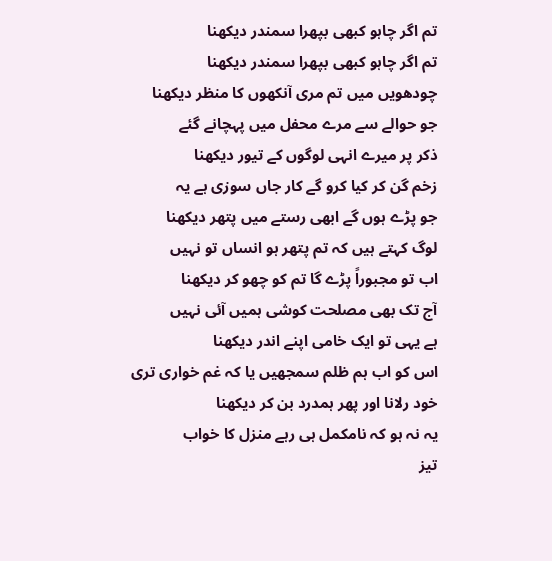تم اگر چاہو کبھی بپھرا سمندر دیکھنا
تم اگر چاہو کبھی بپھرا سمندر دیکھنا
چودھویں میں تم مری آنکھوں کا منظر دیکھنا
جو حوالے سے مرے محفل میں پہچانے گئے
ذکر پر میرے انہی لوگوں کے تیور دیکھنا
زخم گن کر کیا کرو گے کار جاں سوزی ہے یہ
جو پڑے ہوں گے ابھی رستے میں پتھر دیکھنا
لوگ کہتے ہیں کہ تم پتھر ہو انساں تو نہیں
اب تو مجبوراً پڑے گا تم کو چھو کر دیکھنا
آج تک بھی مصلحت کوشی ہمیں آئی نہیں
ہے یہی تو ایک خامی اپنے اندر دیکھنا
اس کو اب ہم ظلم سمجھیں یا کہ غم خواری تری
خود رلانا اور پھر ہمدرد بن کر دیکھنا
یہ نہ ہو کہ نامکمل ہی رہے منزل کا خواب
تیز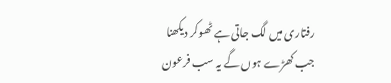رفتاری میں لگ جاتی ہے ٹھوکر دیکھنا
جب کھڑے ہوں گے یہ سب فرعون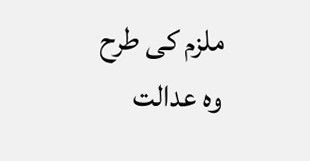ملزم کی طرح
وہ عدالت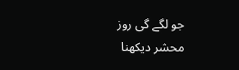جو لگے گی روز محشر دیکھنا